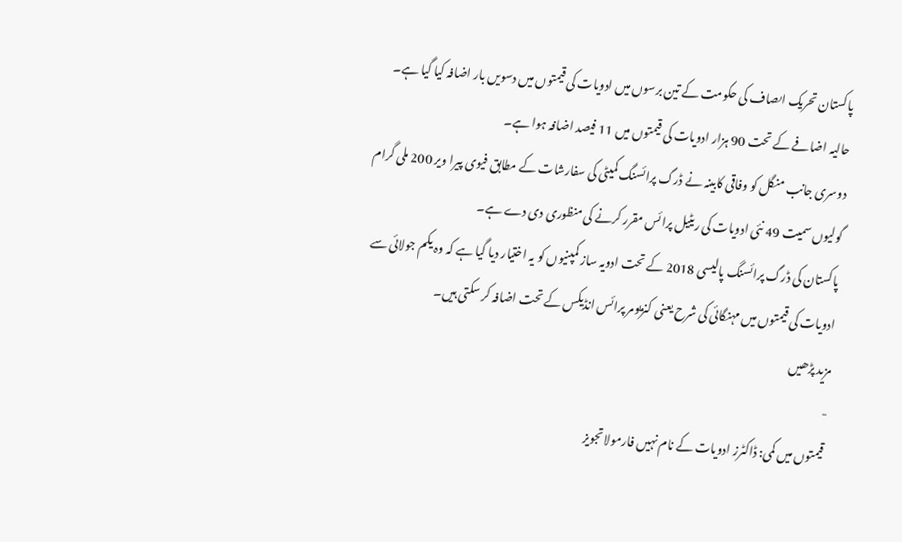پاکستان تحریک اںصاف کی حکومت کے تین برسوں میں ادویات کی قیمتوں میں دسویں بار اضافہ کیا گیا ہے۔ حالیہ اضافے کے تحت 90 ہزار ادویات کی قیمتوں میں 11 فیصد اضافہ ہوا ہے۔
دوسری جانب منگل کو وفاقی کابینہ نے ڈرگ پرائسنگ کمیٹی کی سفارشات کے مطابق فیوی پیرا ویر 200 ملی گرام گولیوں سمیت 49 نئی ادویات کی ریٹیل پرائس مقرر کرنے کی منظوری دی دے ہے۔
پاکستان کی ڈرگ پرائسنگ پالیسی 2018 کے تحت ادویہ ساز کمپنیوں کو یہ اختیار دیا گیا ہے کہ وہ یکم جولائی سے ادویات کی قیمتوں میں مہنگائی کی شرح یعنی کنزیومر پرائس انڈیکس کے تحت اضافہ کر سکتی ہیں۔
مزید پڑھیں
-
قیمتوں میں کمی: ڈاکٹرز ادویات کے نام نہیں فارمولا تجویز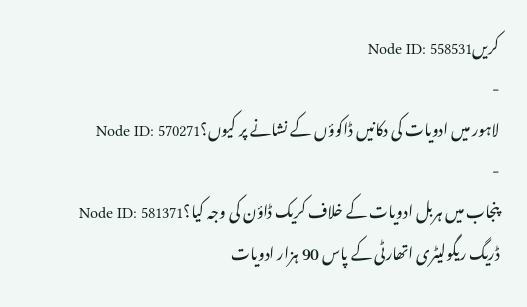کریںNode ID: 558531
-
لاہور میں ادویات کی دکانیں ڈاکوؤں کے نشانے پر کیوں؟Node ID: 570271
-
پنجاب میں ہربل ادویات کے خلاف کریک ڈاؤن کی وجہ کیا؟Node ID: 581371
ڈریگ ریگولیٹری اتھارٹی کے پاس 90 ہزار ادویات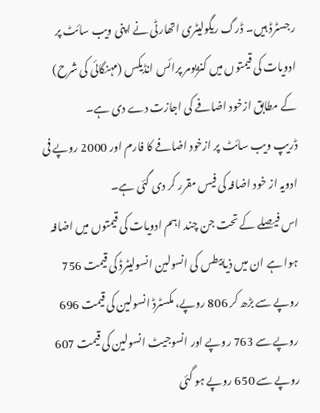رجسٹرڈ ہیں۔ ڈرگ ریگولیٹری اتھارٹی نے اپنی ویب سائٹ پر ادویات کی قیمتوں میں کنزیومر پرائس انڈیکس (مہنگائی کی شرح) کے مطابق ازخود اضافے کی اجازت دے دی ہے۔
ڈریپ ویب سائٹ پر ازخود اضافے کا فارم اور 2000 روپے فی ادویہ از خود اضافہ کی فیس مقرر کر دی گئی ہے۔
اس فیصلے کے تحت جن چند اہم ادویات کی قیمتوں میں اضافہ ہوا ہے ان میں ذیابیطس کی انسولین انسولیٹرڈ کی قیمت 756 روپے سے بڑھ کر 806 روپے، مکسٹرڈ انسولین کی قیمت 696 روپے سے 763 روپے اور انسوجیٹ انسولین کی قیمت 607 روپے سے 650 روپے ہو گئی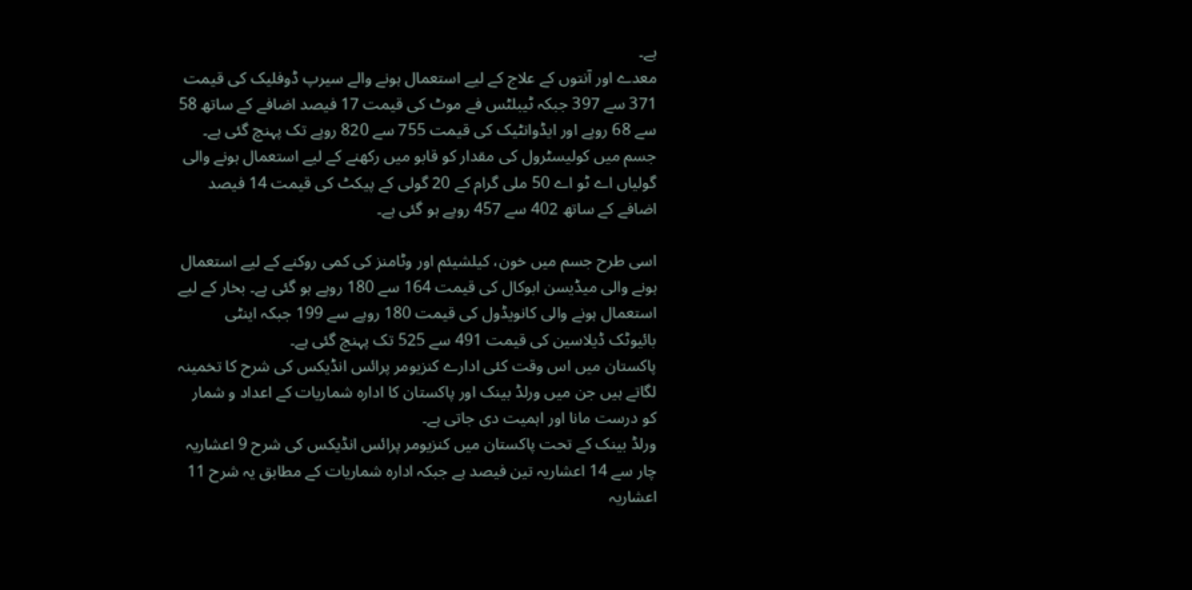ہے۔
معدے اور آنتوں کے علاج کے لیے استعمال ہونے والے سیرپ ڈوفلیک کی قیمت 371 سے 397 جبکہ ٹیبلٹس فے موٹ کی قیمت 17 فیصد اضافے کے ساتھ 58 سے 68 روپے اور ایڈوانٹیک کی قیمت 755 سے 820 روپے تک پہنچ گئی ہے۔
جسم میں کولیسٹرول کی مقدار کو قابو میں رکھنے کے لیے استعمال ہونے والی گولیاں اے ٹو اے 50 ملی گرام کے 20 گولی کے پیکٹ کی قیمت 14 فیصد اضافے کے ساتھ 402 سے 457 روپے ہو گئی ہے۔

اسی طرح جسم میں خون، کیلشیئم اور وٹامنز کی کمی روکنے کے لیے استعمال ہونے والی میڈیسن ابوکال کی قیمت 164 سے 180 روپے ہو گئی ہے۔ بخار کے لیے استعمال ہونے والی کانویڈول کی قیمت 180 روپے سے 199 جبکہ اینٹی بائیوٹک ڈیلاسین کی قیمت 491 سے 525 تک پہنچ گئی ہے۔
پاکستان میں اس وقت کئی ادارے کنزیومر پرائس انڈیکس کی شرح کا تخمینہ لگاتے ہیں جن میں ورلڈ بینک اور پاکستان کا ادارہ شماریات کے اعداد و شمار کو درست مانا اور اہمیت دی جاتی ہے۔
ورلڈ بینک کے تحت پاکستان میں کنزیومر پرائس انڈیکس کی شرح 9 اعشاریہ چار سے 14 اعشاریہ تین فیصد ہے جبکہ ادارہ شماریات کے مطابق یہ شرح 11 اعشاریہ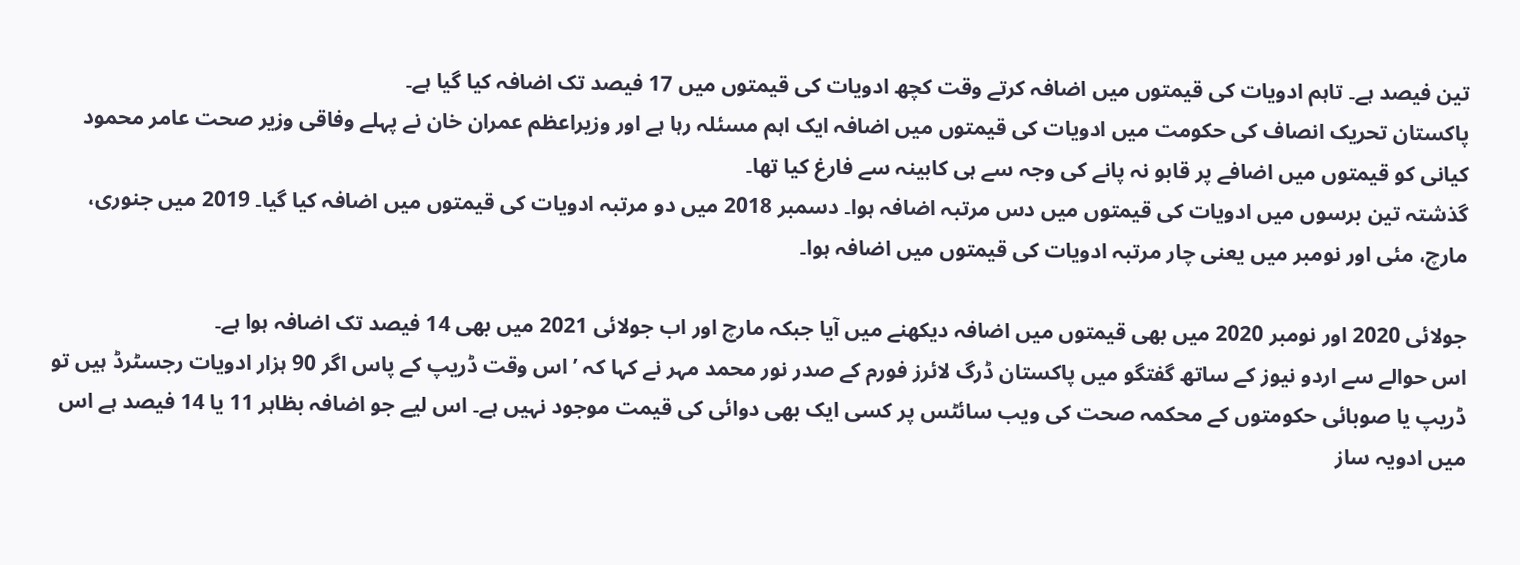تین فیصد ہے۔ تاہم ادویات کی قیمتوں میں اضافہ کرتے وقت کچھ ادویات کی قیمتوں میں 17 فیصد تک اضافہ کیا گیا ہے۔
پاکستان تحریک انصاف کی حکومت میں ادویات کی قیمتوں میں اضافہ ایک اہم مسئلہ رہا ہے اور وزیراعظم عمران خان نے پہلے وفاقی وزیر صحت عامر محمود کیانی کو قیمتوں میں اضافے پر قابو نہ پانے کی وجہ سے ہی کابینہ سے فارغ کیا تھا۔
گذشتہ تین برسوں میں ادویات کی قیمتوں میں دس مرتبہ اضافہ ہوا۔ دسمبر 2018 میں دو مرتبہ ادویات کی قیمتوں میں اضافہ کیا گیا۔ 2019 میں جنوری، مارچ، مئی اور نومبر میں یعنی چار مرتبہ ادویات کی قیمتوں میں اضافہ ہوا۔

جولائی 2020 اور نومبر 2020 میں بھی قیمتوں میں اضافہ دیکھنے میں آیا جبکہ مارچ اور اب جولائی 2021 میں بھی 14 فیصد تک اضافہ ہوا ہے۔
اس حوالے سے اردو نیوز کے ساتھ گفتگو میں پاکستان ڈرگ لائرز فورم کے صدر نور محمد مہر نے کہا کہ ’اس وقت ڈریپ کے پاس اگر 90 ہزار ادویات رجسٹرڈ ہیں تو ڈریپ یا صوبائی حکومتوں کے محکمہ صحت کی ویب سائٹس پر کسی ایک بھی دوائی کی قیمت موجود نہیں ہے۔ اس لیے جو اضافہ بظاہر 11 یا 14 فیصد ہے اس میں ادویہ ساز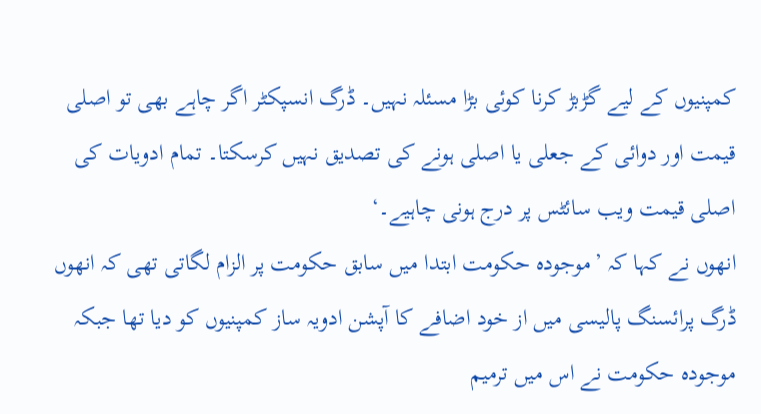کمپنیوں کے لیے گڑبڑ کرنا کوئی بڑا مسئلہ نہیں۔ ڈرگ انسپکٹر اگر چاہے بھی تو اصلی قیمت اور دوائی کے جعلی یا اصلی ہونے کی تصدیق نہیں کرسکتا۔ تمام ادویات کی اصلی قیمت ویب سائٹس پر درج ہونی چاہیے۔‘
انھوں نے کہا کہ ’موجودہ حکومت ابتدا میں سابق حکومت پر الزام لگاتی تھی کہ انھوں ڈرگ پرائسنگ پالیسی میں از خود اضافے کا آپشن ادویہ ساز کمپنیوں کو دیا تھا جبکہ موجودہ حکومت نے اس میں ترمیم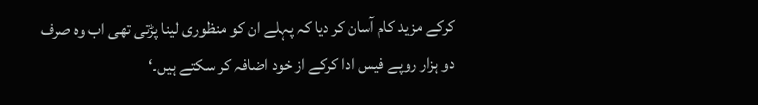کرکے مزید کام آسان کر دیا کہ پہلے ان کو منظوری لینا پڑتی تھی اب وہ صرف دو ہزار روپے فیس ادا کرکے از خود اضافہ کر سکتے ہیں۔‘